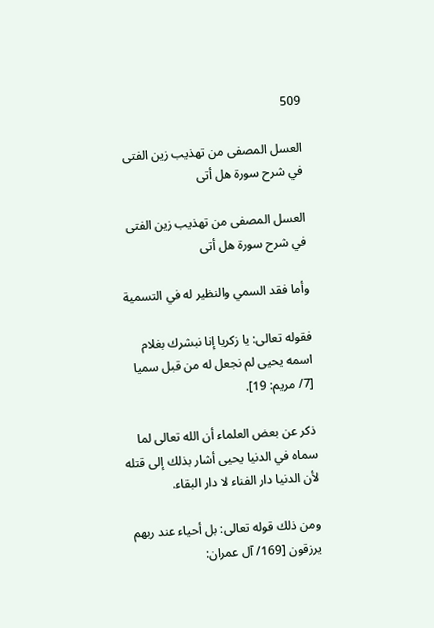509

العسل المصفى من تهذيب زين الفتى في شرح سورة هل أتى

العسل المصفى من تهذيب زين الفتى في شرح سورة هل أتى

وأما فقد السمي والنظير له في التسمية

فقوله تعالى: يا زكريا إنا نبشرك بغلام اسمه يحيى لم نجعل له من قبل سميا [7/ مريم: 19].

ذكر عن بعض العلماء أن الله تعالى لما سماه في الدنيا يحيى أشار بذلك إلى قتله لأن الدنيا دار الفناء لا دار البقاء.

ومن ذلك قوله تعالى: بل أحياء عند ربهم يرزقون [169/ آل عمران: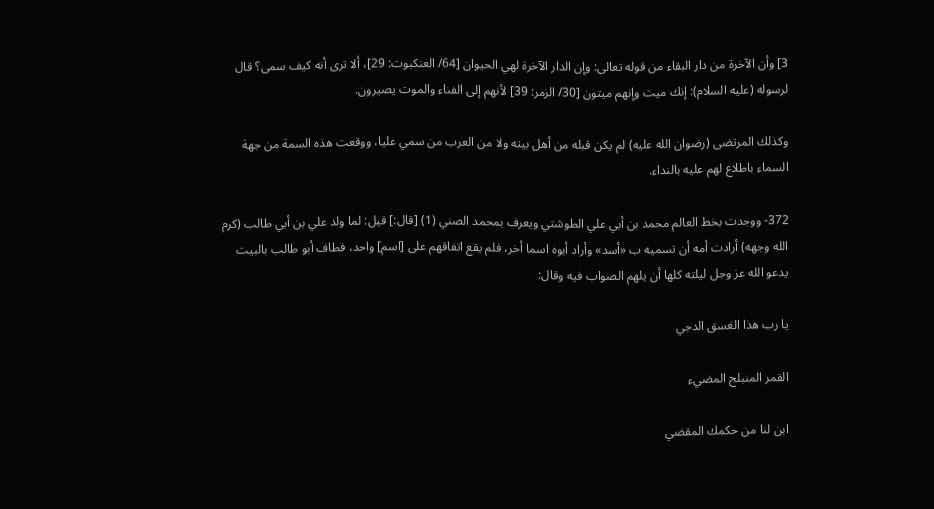3] وأن الآخرة من دار البقاء من قوله تعالى: وإن الدار الآخرة لهي الحيوان [64/ العنكبوت: 29]، ألا ترى أنه كيف سمى؟ قال لرسوله (عليه السلام): إنك ميت وإنهم ميتون [30/ الزمر: 39] لأنهم إلى الفناء والموت يصيرون.

وكذلك المرتضى (رضوان الله عليه) لم يكن قبله من أهل بيته ولا من العرب من سمي عليا، ووقعت هذه السمة من جهة السماء باطلاع لهم عليه بالنداء.

372- ووجدت بخط العالم محمد بن أبي علي الطوشتي ويعرف بمحمد الصني (1) [قال:] قيل: لما ولد علي بن أبي طالب (كرم الله وجهه) أرادت أمه أن تسميه ب «أسد» وأراد أبوه اسما أخر، فلم يقع اتفاقهم على [اسم] واحد، فطاف أبو طالب بالبيت يدعو الله عز وجل ليلته كلها أن يلهم الصواب فيه وقال:

يا رب هذا الغسق الدجي

القمر المنبلج المضيء

ابن لنا من حكمك المقضي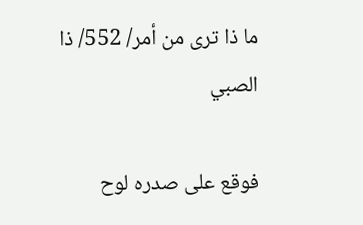ما ذا ترى من أمر/ 552/ ذا الصبي

فوقع على صدره لوح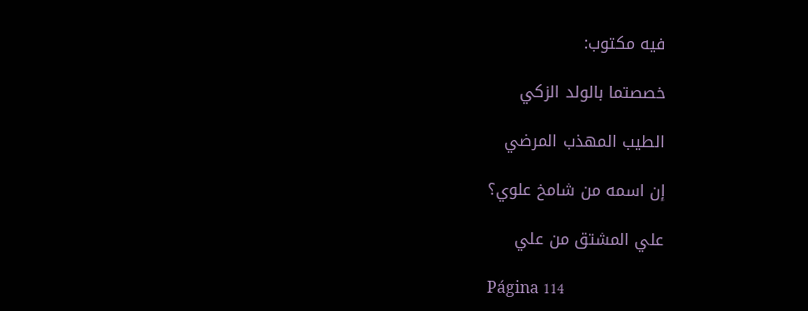فيه مكتوب:

خصصتما بالولد الزكي

الطيب المهذب المرضي

إن اسمه من شامخ علوي؟

علي المشتق من علي

Página 114